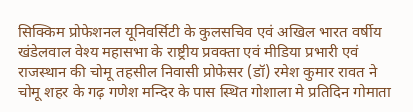सिक्किम प्रोफेशनल यूनिवर्सिटी के कुलसचिव एवं अखिल भारत वर्षीय खंडेलवाल वेश्य महासभा के राष्ट्रीय प्रवक्ता एवं मीडिया प्रभारी एवं राजस्थान की चोमू तहसील निवासी प्रोफेसर (डॉ) रमेश कुमार रावत ने चोमू शहर के गढ़ गणेश मन्दिर के पास स्थित गोशाला मे प्रतिदिन गोमाता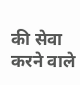की सेवा करने वाले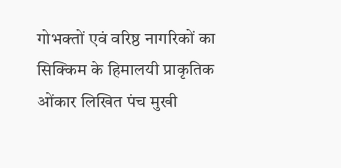गोभक्तों एवं वरिष्ठ नागरिकों का सिक्किम के हिमालयी प्राकृतिक ओंकार लिखित पंच मुखी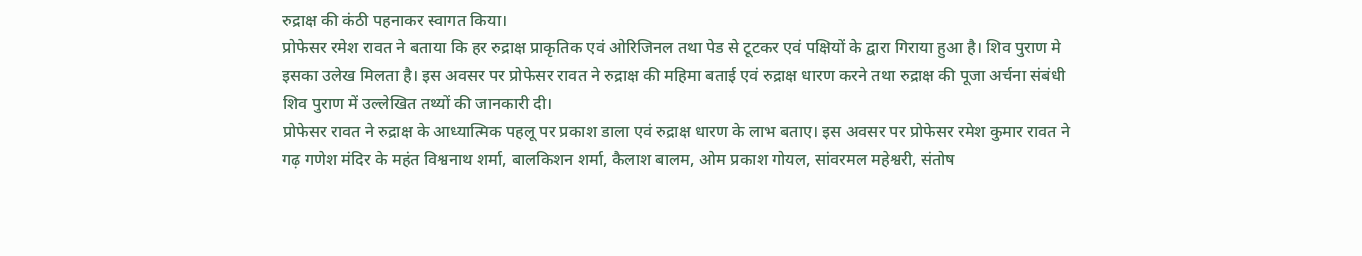रुद्राक्ष की कंठी पहनाकर स्वागत किया।
प्रोफेसर रमेश रावत ने बताया कि हर रुद्राक्ष प्राकृतिक एवं ओरिजिनल तथा पेड से टूटकर एवं पक्षियों के द्वारा गिराया हुआ है। शिव पुराण मे इसका उलेख मिलता है। इस अवसर पर प्रोफेसर रावत ने रुद्राक्ष की महिमा बताई एवं रुद्राक्ष धारण करने तथा रुद्राक्ष की पूजा अर्चना संबंधी शिव पुराण में उल्लेखित तथ्यों की जानकारी दी।
प्रोफेसर रावत ने रुद्राक्ष के आध्यात्मिक पहलू पर प्रकाश डाला एवं रुद्राक्ष धारण के लाभ बताए। इस अवसर पर प्रोफेसर रमेश कुमार रावत ने गढ़ गणेश मंदिर के महंत विश्वनाथ शर्मा, बालकिशन शर्मा, कैलाश बालम, ओम प्रकाश गोयल, सांवरमल महेश्वरी, संतोष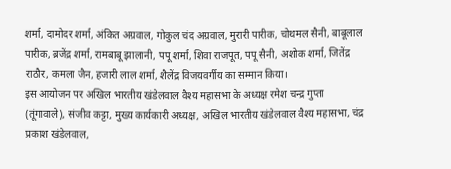शर्मा, दामोदर शर्मा, अंकित अग्रवाल, गोकुल चंद अग्रवाल, मुरारी पारीक, चोथमल सैनी, बाबूलाल पारीक, ब्रजेंद्र शर्मा, रामबाबू झालानी, पपू शर्मा, शिवा राजपूत, पपू सैनी, अशोक शर्मा, जितेंद्र राठौर, कमला जैन, हजारी लाल शर्मा, शैलेंद्र विजयवर्गीय का सम्मान किया।
इस आयोजन पर अखिल भारतीय खंडेलवाल वैश्य महासभा के अध्यक्ष रमेश चन्द्र गुप्ता (तूंगावाले), संजीव कट्टा, मुख्य कार्यकारी अध्यक्ष, अखिल भारतीय खंडेलवाल वैश्य महासभा, चंद्र प्रकाश खंडेलवाल,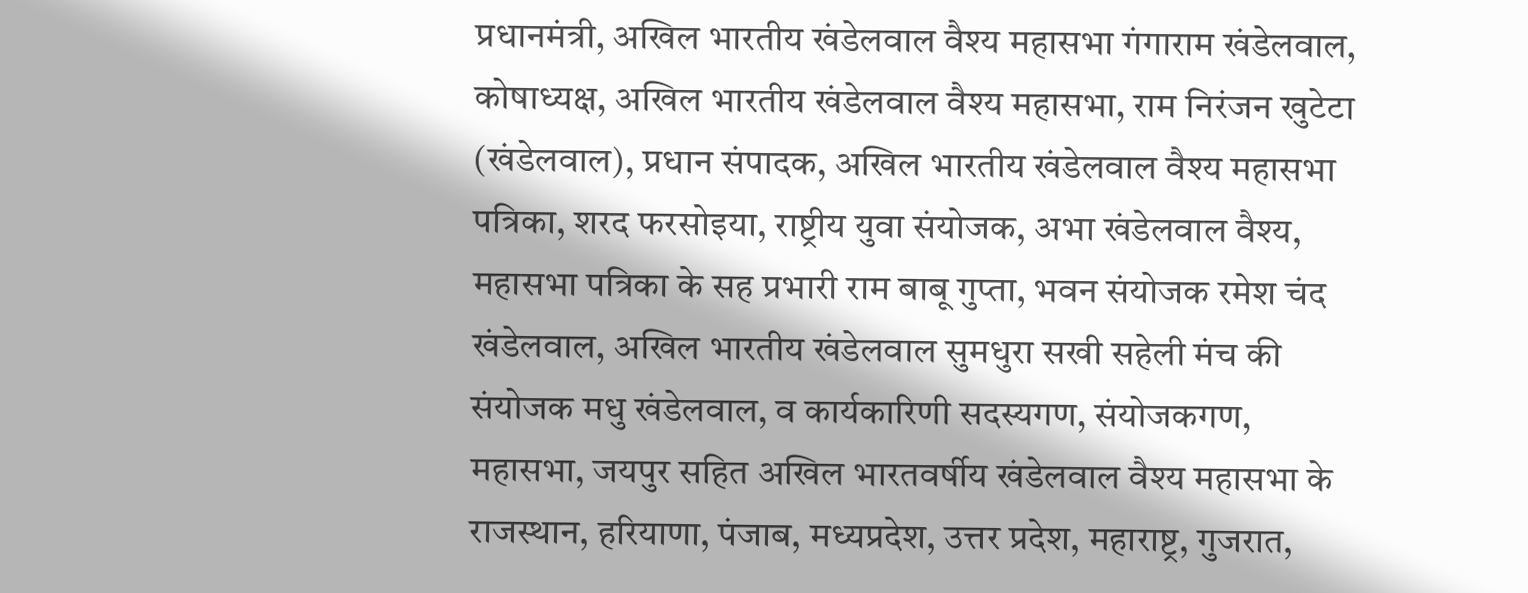प्रधानमंत्री, अखिल भारतीय खंडेलवाल वैश्य महासभा गंगाराम खंडेलवाल, कोषाध्यक्ष, अखिल भारतीय खंडेलवाल वैश्य महासभा, राम निरंजन खुटेटा (खंडेलवाल), प्रधान संपादक, अखिल भारतीय खंडेलवाल वैश्य महासभा पत्रिका, शरद फरसोइया, राष्ट्रीय युवा संयोजक, अभा खंडेलवाल वैश्य, महासभा पत्रिका के सह प्रभारी राम बाबू गुप्ता, भवन संयोजक रमेश चंद खंडेलवाल, अखिल भारतीय खंडेलवाल सुमधुरा सखी सहेली मंच की संयोजक मधु खंडेलवाल, व कार्यकारिणी सदस्यगण, संयोजकगण, महासभा, जयपुर सहित अखिल भारतवर्षीय खंडेलवाल वैश्य महासभा के राजस्थान, हरियाणा, पंजाब, मध्यप्रदेश, उत्तर प्रदेश, महाराष्ट्र, गुजरात,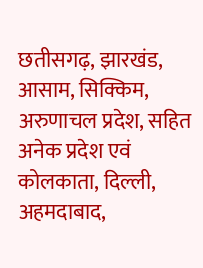छतीसगढ़, झारखंड, आसाम, सिक्किम, अरुणाचल प्रदेश, सहित अनेक प्रदेश एवं कोलकाता, दिल्ली, अहमदाबाद,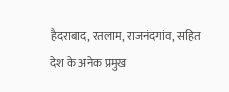हैदराबाद, रतलाम, राजनंदगांव, सहित देश के अनेक प्रमुख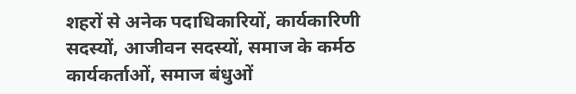शहरों से अनेक पदाधिकारियों, कार्यकारिणी सदस्यों, आजीवन सदस्यों, समाज के कर्मठ कार्यकर्ताओं, समाज बंधुओं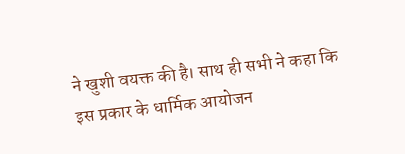ने खुशी वयक्त की है। साथ ही सभी ने कहा कि इस प्रकार के धार्मिक आयोजन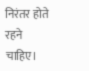निरंतर होते रहने चाहिए।